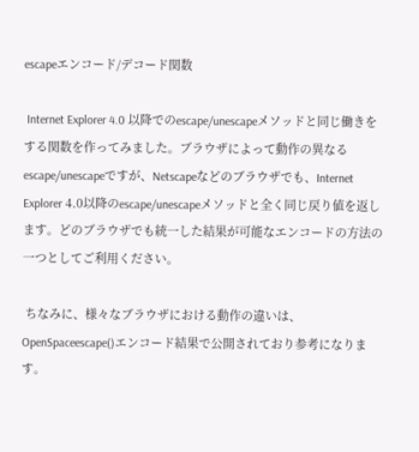escapeエンコード/デコード関数

 Internet Explorer 4.0 以降でのescape/unescapeメソッドと同じ働きをする関数を作ってみました。ブラウザによって動作の異なるescape/unescapeですが、Netscapeなどのブラウザでも、Internet Explorer 4.0以降のescape/unescapeメソッドと全く同じ戻り値を返します。どのブラウザでも統一した結果が可能なエンコードの方法の一つとしてご利用ください。

 ちなみに、様々なブラウザにおける動作の違いは、OpenSpaceescape()エンコード結果で公開されており参考になります。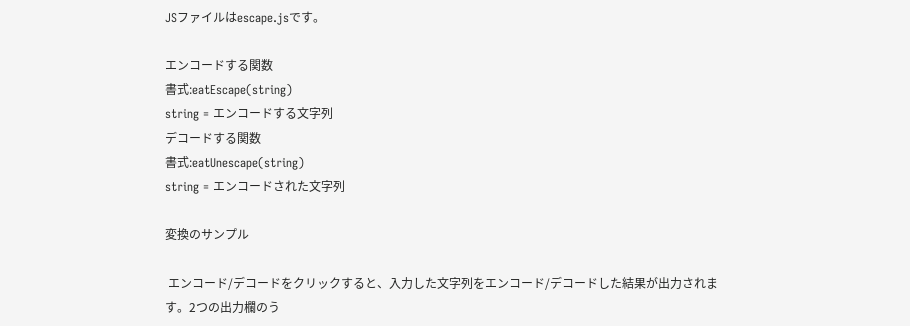JSファイルはescape.jsです。

エンコードする関数
書式:eatEscape(string)
string = エンコードする文字列
デコードする関数
書式:eatUnescape(string)
string = エンコードされた文字列

変換のサンプル

 エンコード/デコードをクリックすると、入力した文字列をエンコード/デコードした結果が出力されます。2つの出力欄のう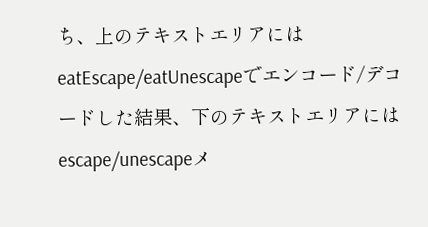ち、上のテキストエリアにはeatEscape/eatUnescapeでエンコード/デコードした結果、下のテキストエリアにはescape/unescapeメ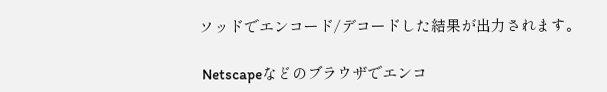ソッドでエンコード/デコードした結果が出力されます。

 Netscapeなどのブラウザでエンコ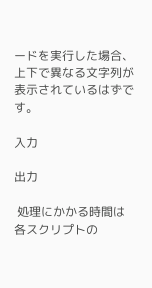ードを実行した場合、上下で異なる文字列が表示されているはずです。

入力

出力

 処理にかかる時間は各スクリプトの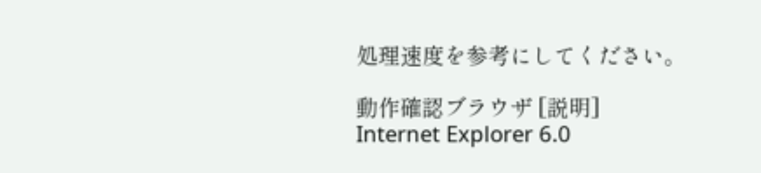処理速度を参考にしてください。

動作確認ブラウザ [説明]
Internet Explorer 6.0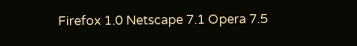Firefox 1.0 Netscape 7.1 Opera 7.5